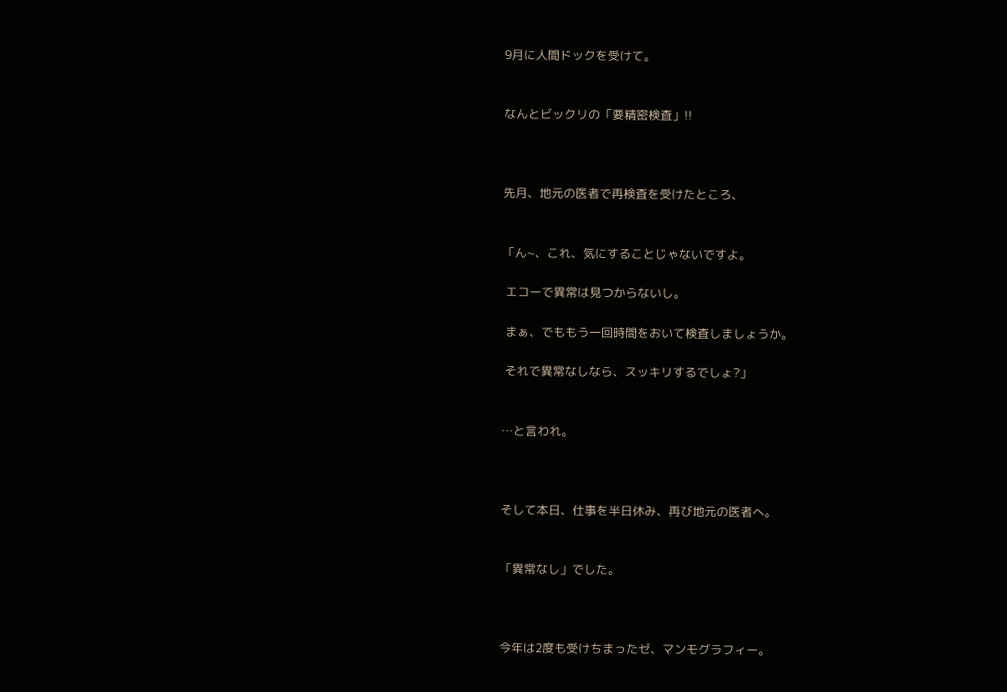9月に人間ドックを受けて。


なんとビックリの「要精密検査」!!



先月、地元の医者で再検査を受けたところ、


「ん~、これ、気にすることじゃないですよ。

 エコーで異常は見つからないし。

 まぁ、でももう一回時間をおいて検査しましょうか。

 それで異常なしなら、スッキリするでしょ?」


…と言われ。



そして本日、仕事を半日休み、再び地元の医者へ。


「異常なし」でした。



今年は2度も受けちまったゼ、マンモグラフィー。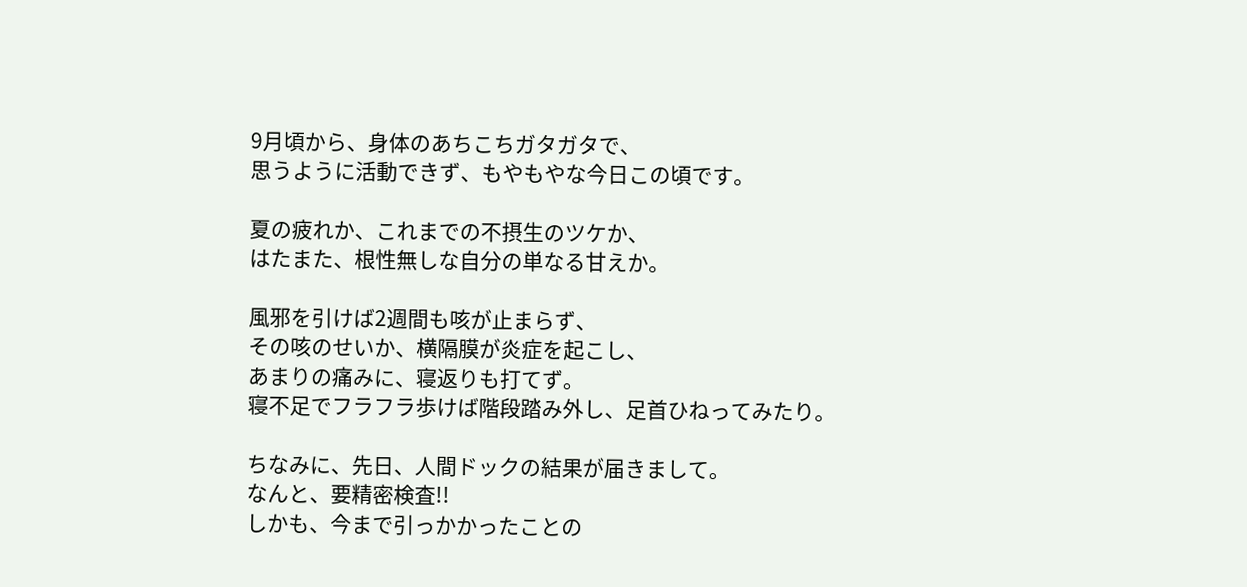9月頃から、身体のあちこちガタガタで、
思うように活動できず、もやもやな今日この頃です。

夏の疲れか、これまでの不摂生のツケか、
はたまた、根性無しな自分の単なる甘えか。

風邪を引けば2週間も咳が止まらず、
その咳のせいか、横隔膜が炎症を起こし、
あまりの痛みに、寝返りも打てず。
寝不足でフラフラ歩けば階段踏み外し、足首ひねってみたり。

ちなみに、先日、人間ドックの結果が届きまして。
なんと、要精密検査!!
しかも、今まで引っかかったことの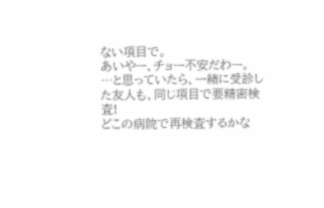ない項目で。
あいやー、チョー不安だわー。
…と思っていたら、一緒に受診した友人も、同じ項目で要精密検査!
どこの病院で再検査するかな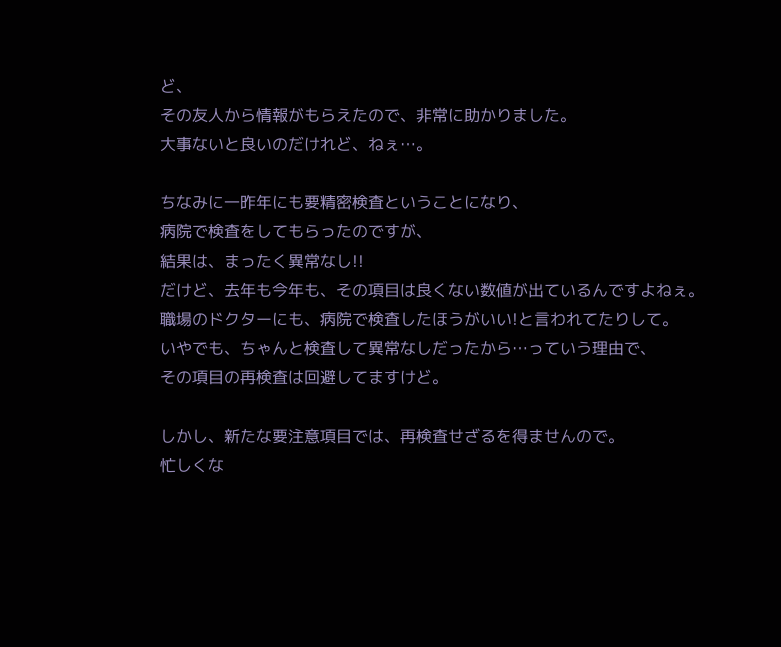ど、
その友人から情報がもらえたので、非常に助かりました。
大事ないと良いのだけれど、ねぇ…。

ちなみに一昨年にも要精密検査ということになり、
病院で検査をしてもらったのですが、
結果は、まったく異常なし!!
だけど、去年も今年も、その項目は良くない数値が出ているんですよねぇ。
職場のドクターにも、病院で検査したほうがいい!と言われてたりして。
いやでも、ちゃんと検査して異常なしだったから…っていう理由で、
その項目の再検査は回避してますけど。

しかし、新たな要注意項目では、再検査せざるを得ませんので。
忙しくな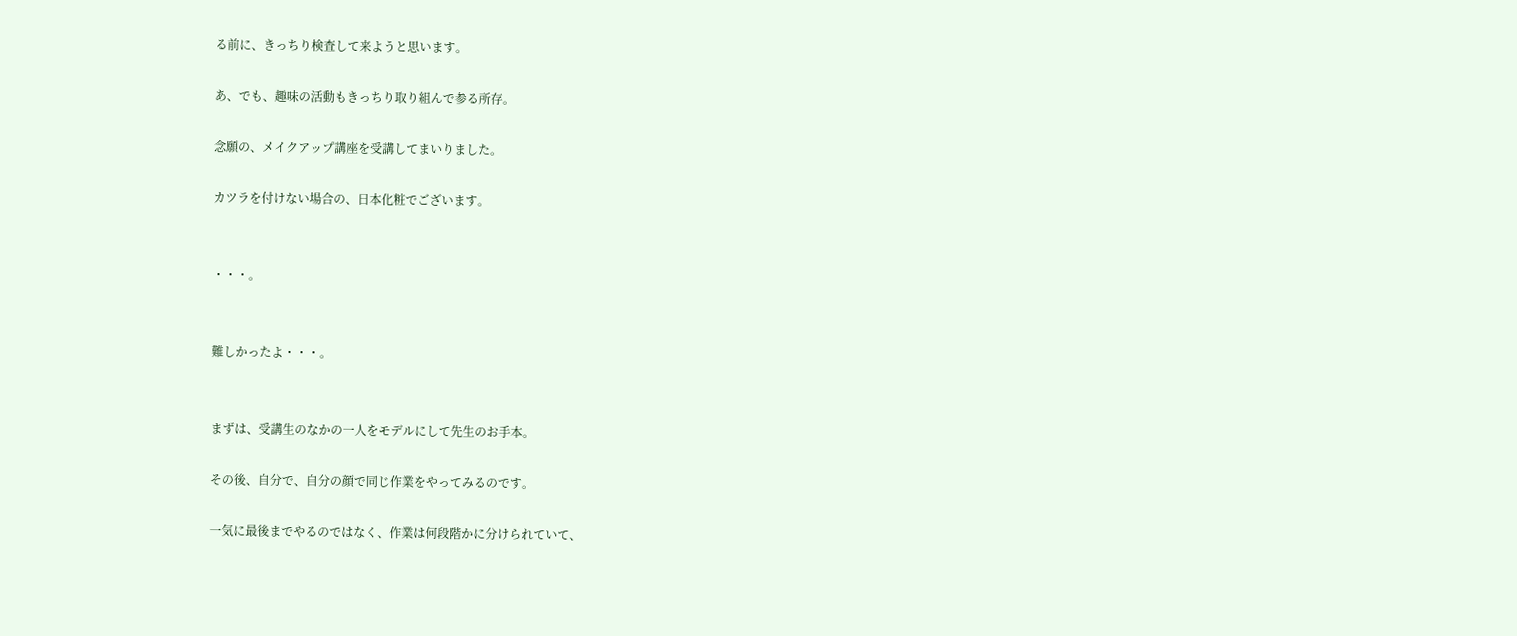る前に、きっちり検査して来ようと思います。

あ、でも、趣味の活動もきっちり取り組んで参る所存。

念願の、メイクアップ講座を受講してまいりました。

カツラを付けない場合の、日本化粧でございます。


・・・。


難しかったよ・・・。


まずは、受講生のなかの一人をモデルにして先生のお手本。

その後、自分で、自分の顔で同じ作業をやってみるのです。

一気に最後までやるのではなく、作業は何段階かに分けられていて、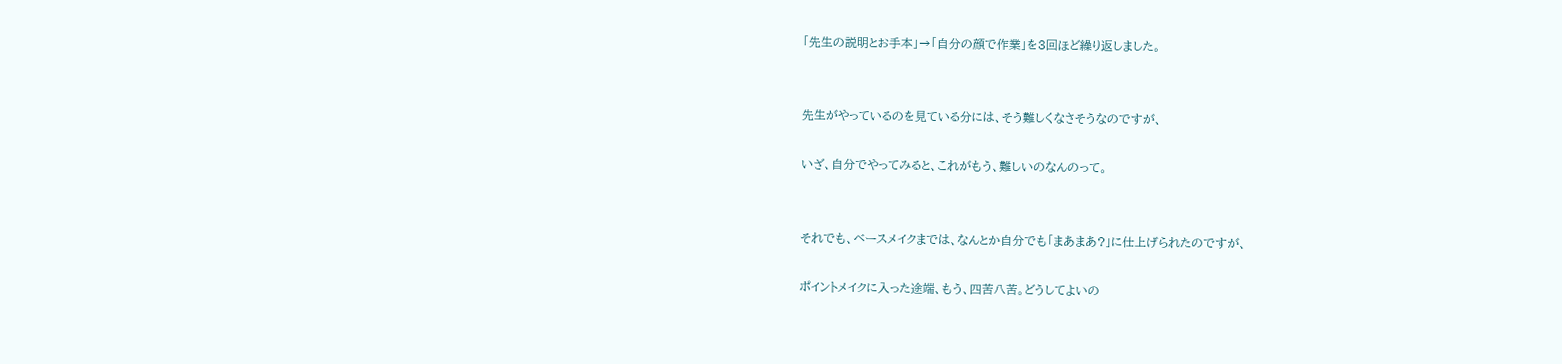「先生の説明とお手本」→「自分の顔で作業」を3回ほど繰り返しました。


先生がやっているのを見ている分には、そう難しくなさそうなのですが、

いざ、自分でやってみると、これがもう、難しいのなんのって。


それでも、ベースメイクまでは、なんとか自分でも「まあまあ?」に仕上げられたのですが、

ポイントメイクに入った途端、もう、四苦八苦。どうしてよいの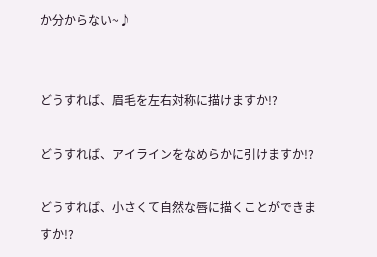か分からない~♪


どうすれば、眉毛を左右対称に描けますか!?

どうすれば、アイラインをなめらかに引けますか!?

どうすれば、小さくて自然な唇に描くことができますか!?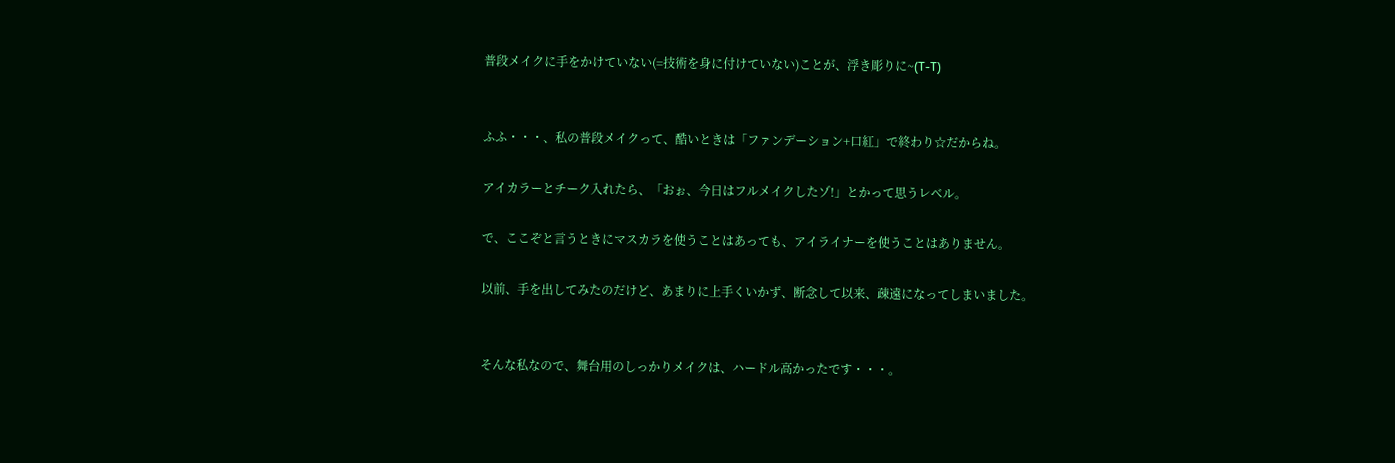普段メイクに手をかけていない(=技術を身に付けていない)ことが、浮き彫りに~(T-T)


ふふ・・・、私の普段メイクって、酷いときは「ファンデーション+口紅」で終わり☆だからね。

アイカラーとチーク入れたら、「おぉ、今日はフルメイクしたゾ!」とかって思うレベル。

で、ここぞと言うときにマスカラを使うことはあっても、アイライナーを使うことはありません。

以前、手を出してみたのだけど、あまりに上手くいかず、断念して以来、疎遠になってしまいました。


そんな私なので、舞台用のしっかりメイクは、ハードル高かったです・・・。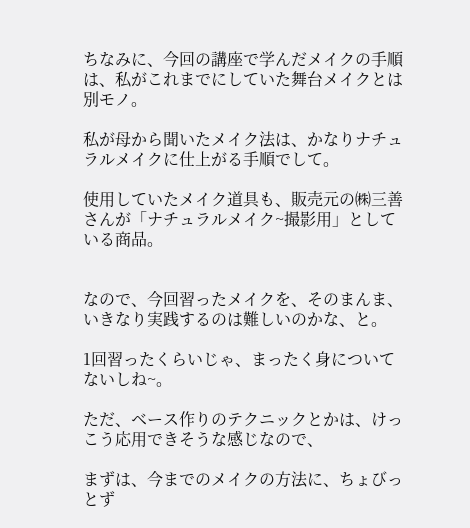ちなみに、今回の講座で学んだメイクの手順は、私がこれまでにしていた舞台メイクとは別モノ。

私が母から聞いたメイク法は、かなりナチュラルメイクに仕上がる手順でして。

使用していたメイク道具も、販売元の㈱三善さんが「ナチュラルメイク~撮影用」としている商品。


なので、今回習ったメイクを、そのまんま、いきなり実践するのは難しいのかな、と。

1回習ったくらいじゃ、まったく身についてないしね~。

ただ、ベース作りのテクニックとかは、けっこう応用できそうな感じなので、

まずは、今までのメイクの方法に、ちょびっとず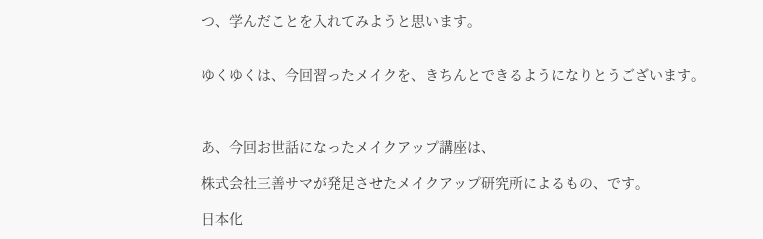つ、学んだことを入れてみようと思います。


ゆくゆくは、今回習ったメイクを、きちんとできるようになりとうございます。



あ、今回お世話になったメイクアップ講座は、

株式会社三善サマが発足させたメイクアップ研究所によるもの、です。

日本化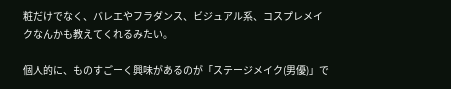粧だけでなく、バレエやフラダンス、ビジュアル系、コスプレメイクなんかも教えてくれるみたい。

個人的に、ものすごーく興味があるのが「ステージメイク(男優)」で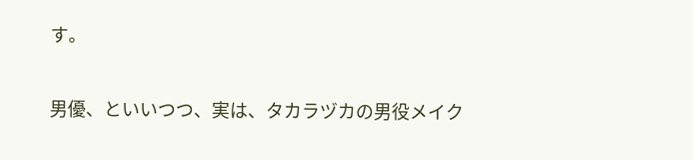す。

男優、といいつつ、実は、タカラヅカの男役メイク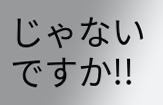じゃないですか!!